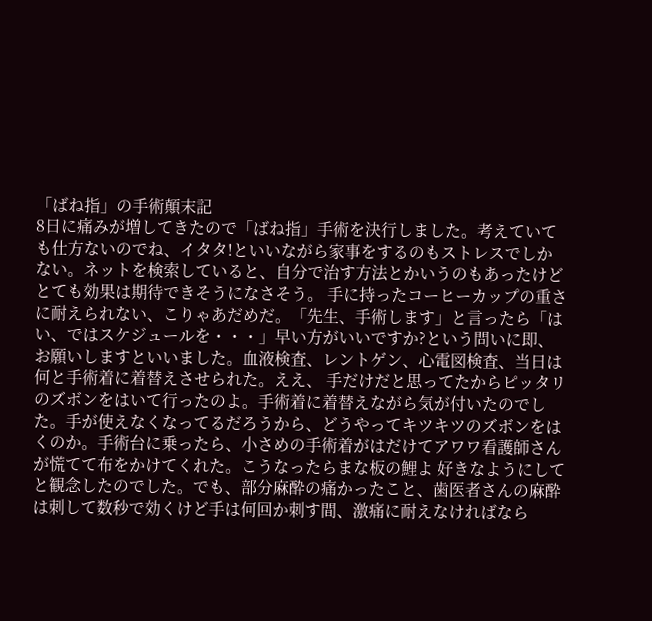「ばね指」の手術顛末記
8日に痛みが増してきたので「ばね指」手術を決行しました。考えていても仕方ないのでね、イタタ!といいながら家事をするのもストレスでしかない。ネットを検索していると、自分で治す方法とかいうのもあったけどとても効果は期待できそうになさそう。 手に持ったコーヒーカップの重さに耐えられない、こりゃあだめだ。「先生、手術します」と言ったら「はい、ではスケジュールを・・・」早い方がいいですか?という問いに即、お願いしますといいました。血液検査、レントゲン、心電図検査、当日は何と手術着に着替えさせられた。ええ、 手だけだと思ってたからピッタリのズボンをはいて行ったのよ。手術着に着替えながら気が付いたのでした。手が使えなくなってるだろうから、どうやってキツキツのズボンをはくのか。手術台に乗ったら、小さめの手術着がはだけてアワワ看護師さんが慌てて布をかけてくれた。こうなったらまな板の鯉よ 好きなようにしてと観念したのでした。でも、部分麻酔の痛かったこと、歯医者さんの麻酔は刺して数秒で効くけど手は何回か刺す間、激痛に耐えなければなら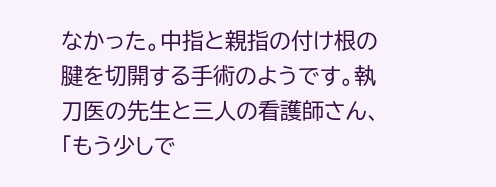なかった。中指と親指の付け根の腱を切開する手術のようです。執刀医の先生と三人の看護師さん、「もう少しで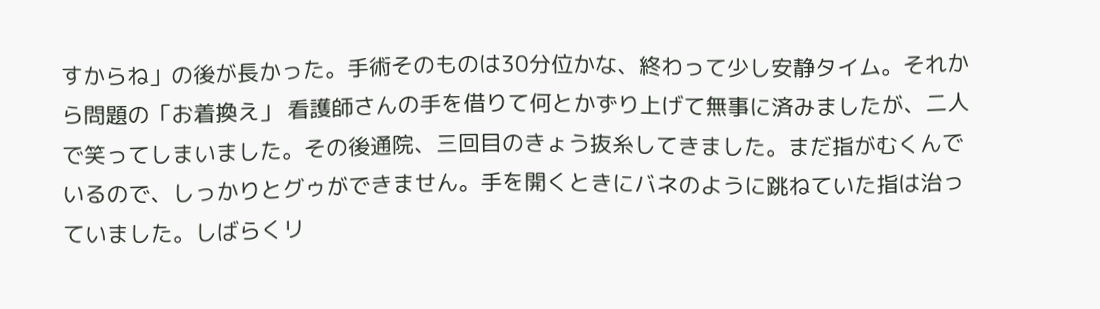すからね」の後が長かった。手術そのものは30分位かな、終わって少し安静タイム。それから問題の「お着換え」 看護師さんの手を借りて何とかずり上げて無事に済みましたが、二人で笑ってしまいました。その後通院、三回目のきょう抜糸してきました。まだ指がむくんでいるので、しっかりとグゥができません。手を開くときにバネのように跳ねていた指は治っていました。しばらくリ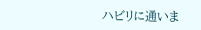ハビリに通いま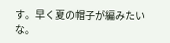す。早く夏の帽子が編みたいな。